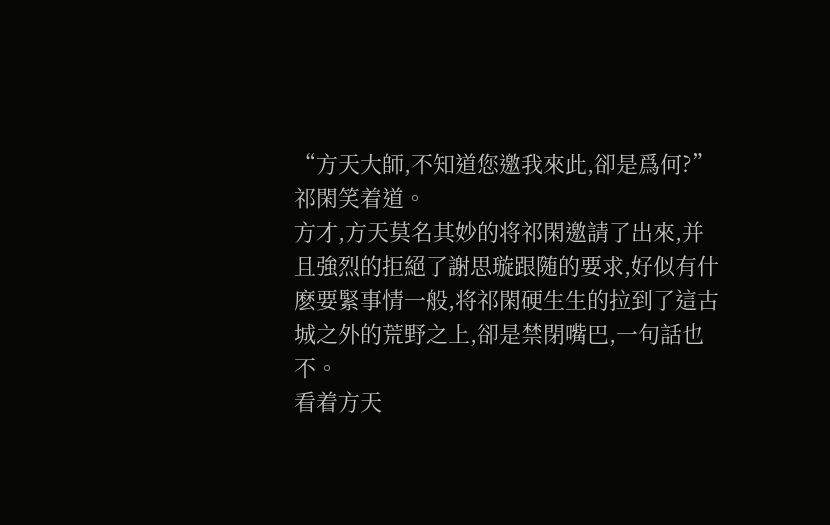“方天大師,不知道您邀我來此,卻是爲何?”祁閑笑着道。
方才,方天莫名其妙的将祁閑邀請了出來,并且強烈的拒絕了謝思璇跟随的要求,好似有什麽要緊事情一般,将祁閑硬生生的拉到了這古城之外的荒野之上,卻是禁閉嘴巴,一句話也不。
看着方天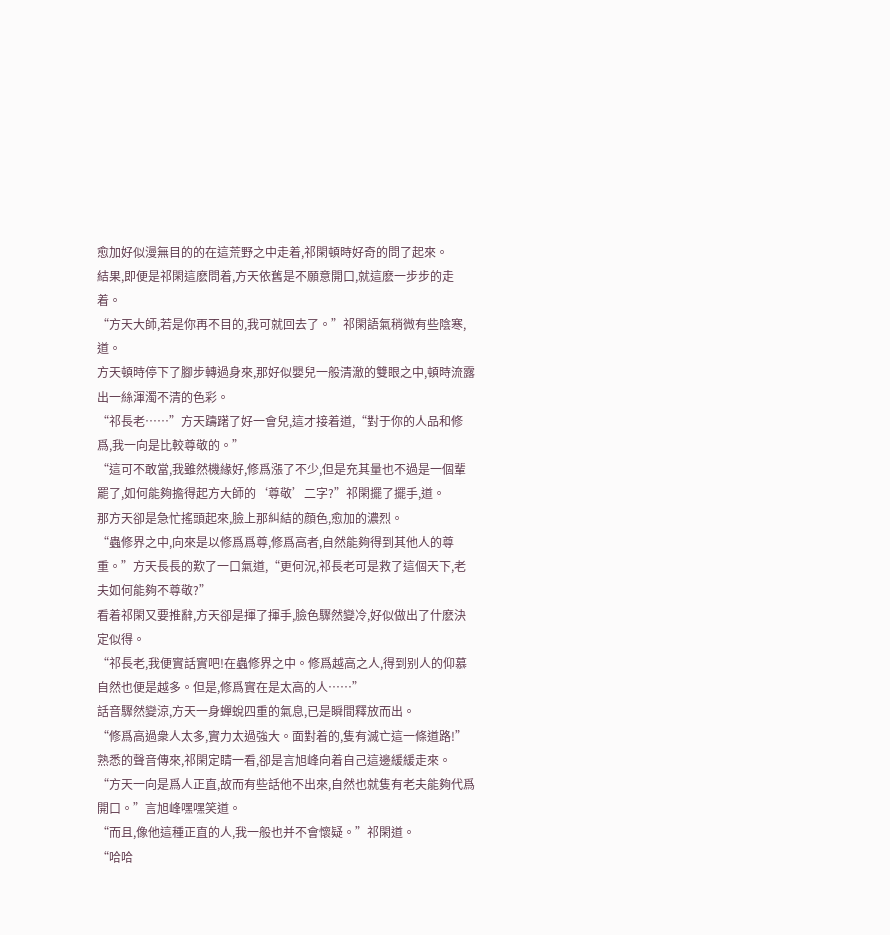愈加好似漫無目的的在這荒野之中走着,祁閑頓時好奇的問了起來。
結果,即便是祁閑這麽問着,方天依舊是不願意開口,就這麽一步步的走着。
“方天大師,若是你再不目的,我可就回去了。”祁閑語氣稍微有些陰寒,道。
方天頓時停下了腳步轉過身來,那好似嬰兒一般清澈的雙眼之中,頓時流露出一絲渾濁不清的色彩。
“祁長老……”方天躊躇了好一會兒,這才接着道,“對于你的人品和修爲,我一向是比較尊敬的。”
“這可不敢當,我雖然機緣好,修爲漲了不少,但是充其量也不過是一個輩罷了,如何能夠擔得起方大師的‘尊敬’二字?”祁閑擺了擺手,道。
那方天卻是急忙搖頭起來,臉上那糾結的顔色,愈加的濃烈。
“蟲修界之中,向來是以修爲爲尊,修爲高者,自然能夠得到其他人的尊重。”方天長長的歎了一口氣道,“更何況,祁長老可是救了這個天下,老夫如何能夠不尊敬?”
看着祁閑又要推辭,方天卻是揮了揮手,臉色驟然變冷,好似做出了什麽決定似得。
“祁長老,我便實話實吧!在蟲修界之中。修爲越高之人,得到别人的仰慕自然也便是越多。但是,修爲實在是太高的人……”
話音驟然變涼,方天一身蟬蛻四重的氣息,已是瞬間釋放而出。
“修爲高過衆人太多,實力太過強大。面對着的,隻有滅亡這一條道路!”熟悉的聲音傳來,祁閑定睛一看,卻是言旭峰向着自己這邊緩緩走來。
“方天一向是爲人正直,故而有些話他不出來,自然也就隻有老夫能夠代爲開口。”言旭峰嘿嘿笑道。
“而且,像他這種正直的人,我一般也并不會懷疑。”祁閑道。
“哈哈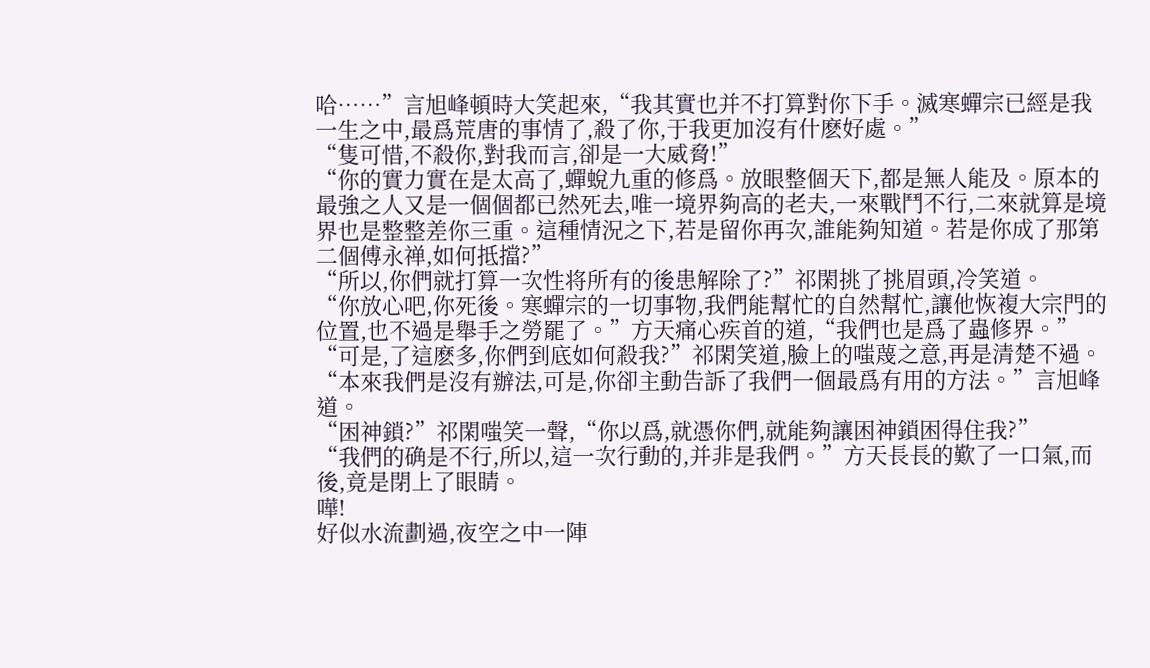哈……”言旭峰頓時大笑起來,“我其實也并不打算對你下手。滅寒蟬宗已經是我一生之中,最爲荒唐的事情了,殺了你,于我更加沒有什麽好處。”
“隻可惜,不殺你,對我而言,卻是一大威脅!”
“你的實力實在是太高了,蟬蛻九重的修爲。放眼整個天下,都是無人能及。原本的最強之人又是一個個都已然死去,唯一境界夠高的老夫,一來戰鬥不行,二來就算是境界也是整整差你三重。這種情況之下,若是留你再次,誰能夠知道。若是你成了那第二個傅永禅,如何抵擋?”
“所以,你們就打算一次性将所有的後患解除了?”祁閑挑了挑眉頭,冷笑道。
“你放心吧,你死後。寒蟬宗的一切事物,我們能幫忙的自然幫忙,讓他恢複大宗門的位置,也不過是舉手之勞罷了。”方天痛心疾首的道,“我們也是爲了蟲修界。”
“可是,了這麽多,你們到底如何殺我?”祁閑笑道,臉上的嗤蔑之意,再是清楚不過。
“本來我們是沒有辦法,可是,你卻主動告訴了我們一個最爲有用的方法。”言旭峰道。
“困神鎖?”祁閑嗤笑一聲,“你以爲,就憑你們,就能夠讓困神鎖困得住我?”
“我們的确是不行,所以,這一次行動的,并非是我們。”方天長長的歎了一口氣,而後,竟是閉上了眼睛。
嘩!
好似水流劃過,夜空之中一陣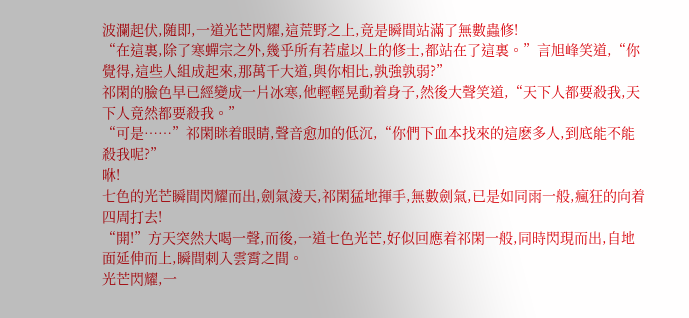波瀾起伏,随即,一道光芒閃耀,這荒野之上,竟是瞬間站滿了無數蟲修!
“在這裏,除了寒蟬宗之外,幾乎所有若虛以上的修士,都站在了這裏。”言旭峰笑道,“你覺得,這些人組成起來,那萬千大道,與你相比,孰強孰弱?”
祁閑的臉色早已經變成一片冰寒,他輕輕晃動着身子,然後大聲笑道,“天下人都要殺我,天下人竟然都要殺我。”
“可是……”祁閑眯着眼睛,聲音愈加的低沉,“你們下血本找來的這麽多人,到底能不能殺我呢?”
咻!
七色的光芒瞬間閃耀而出,劍氣淩天,祁閑猛地揮手,無數劍氣,已是如同雨一般,瘋狂的向着四周打去!
“開!”方天突然大喝一聲,而後,一道七色光芒,好似回應着祁閑一般,同時閃現而出,自地面延伸而上,瞬間刺入雲霄之間。
光芒閃耀,一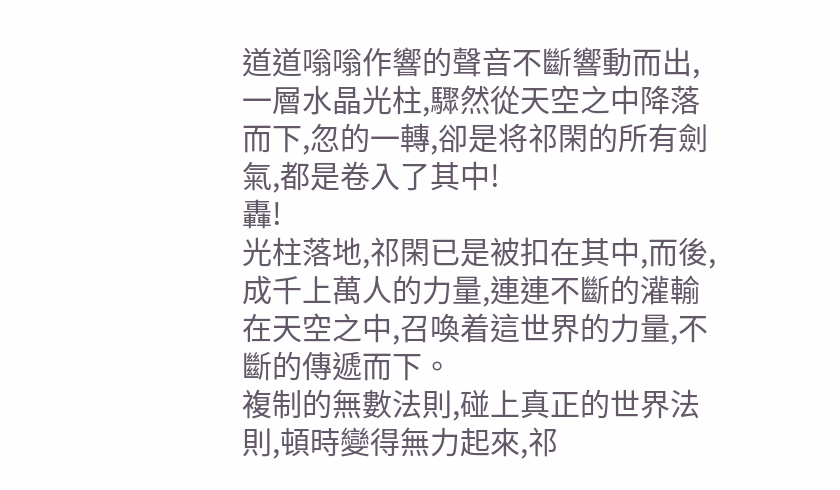道道嗡嗡作響的聲音不斷響動而出,一層水晶光柱,驟然從天空之中降落而下,忽的一轉,卻是将祁閑的所有劍氣,都是卷入了其中!
轟!
光柱落地,祁閑已是被扣在其中,而後,成千上萬人的力量,連連不斷的灌輸在天空之中,召喚着這世界的力量,不斷的傳遞而下。
複制的無數法則,碰上真正的世界法則,頓時變得無力起來,祁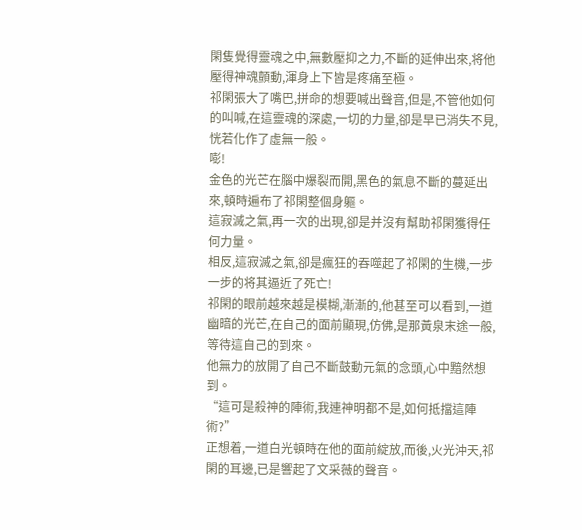閑隻覺得靈魂之中,無數壓抑之力,不斷的延伸出來,将他壓得神魂顫動,渾身上下皆是疼痛至極。
祁閑張大了嘴巴,拼命的想要喊出聲音,但是,不管他如何的叫喊,在這靈魂的深處,一切的力量,卻是早已消失不見,恍若化作了虛無一般。
嘭!
金色的光芒在腦中爆裂而開,黑色的氣息不斷的蔓延出來,頓時遍布了祁閑整個身軀。
這寂滅之氣,再一次的出現,卻是并沒有幫助祁閑獲得任何力量。
相反,這寂滅之氣,卻是瘋狂的吞噬起了祁閑的生機,一步一步的将其逼近了死亡!
祁閑的眼前越來越是模糊,漸漸的,他甚至可以看到,一道幽暗的光芒,在自己的面前顯現,仿佛,是那黃泉末途一般,等待這自己的到來。
他無力的放開了自己不斷鼓動元氣的念頭,心中黯然想到。
“這可是殺神的陣術,我連神明都不是,如何抵擋這陣術?”
正想着,一道白光頓時在他的面前綻放,而後,火光沖天,祁閑的耳邊,已是響起了文采薇的聲音。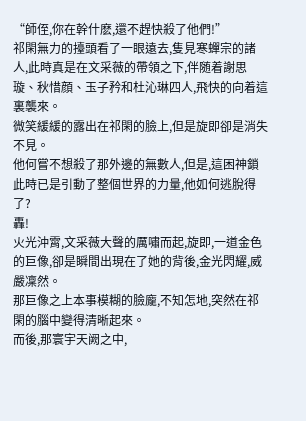“師侄,你在幹什麽,還不趕快殺了他們!”
祁閑無力的擡頭看了一眼遠去,隻見寒蟬宗的諸人,此時真是在文采薇的帶領之下,伴随着謝思璇、秋惜顔、玉子矜和杜沁琳四人,飛快的向着這裏襲來。
微笑緩緩的露出在祁閑的臉上,但是旋即卻是消失不見。
他何嘗不想殺了那外邊的無數人,但是,這困神鎖此時已是引動了整個世界的力量,他如何逃脫得了?
轟!
火光沖霄,文采薇大聲的厲嘯而起,旋即,一道金色的巨像,卻是瞬間出現在了她的背後,金光閃耀,威嚴凜然。
那巨像之上本事模糊的臉龐,不知怎地,突然在祁閑的腦中變得清晰起來。
而後,那寰宇天阙之中,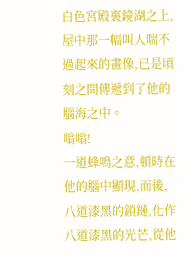白色宮殿裏鏡湖之上,屋中那一幅叫人喘不過起來的畫像,已是頃刻之間傳遞到了他的腦海之中。
嗡嗡!
一道蜂鳴之意,頓時在他的腦中顯現,而後,八道漆黑的鎖鏈,化作八道漆黑的光芒,從他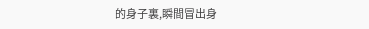的身子裏,瞬間冒出身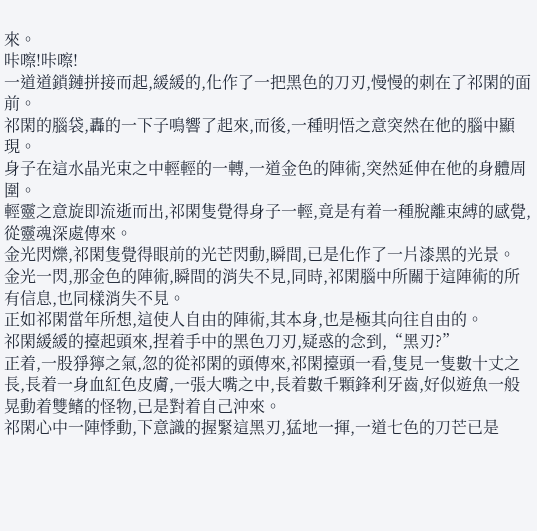來。
咔嚓!咔嚓!
一道道鎖鏈拼接而起,緩緩的,化作了一把黑色的刀刃,慢慢的刺在了祁閑的面前。
祁閑的腦袋,轟的一下子鳴響了起來,而後,一種明悟之意突然在他的腦中顯現。
身子在這水晶光束之中輕輕的一轉,一道金色的陣術,突然延伸在他的身體周圍。
輕靈之意旋即流逝而出,祁閑隻覺得身子一輕,竟是有着一種脫離束縛的感覺,從靈魂深處傳來。
金光閃爍,祁閑隻覺得眼前的光芒閃動,瞬間,已是化作了一片漆黑的光景。
金光一閃,那金色的陣術,瞬間的消失不見,同時,祁閑腦中所關于這陣術的所有信息,也同樣消失不見。
正如祁閑當年所想,這使人自由的陣術,其本身,也是極其向往自由的。
祁閑緩緩的擡起頭來,捏着手中的黑色刀刃,疑惑的念到,“黑刃?”
正着,一股猙獰之氣,忽的從祁閑的頭傳來,祁閑擡頭一看,隻見一隻數十丈之長,長着一身血紅色皮膚,一張大嘴之中,長着數千顆鋒利牙齒,好似遊魚一般晃動着雙鳍的怪物,已是對着自己沖來。
祁閑心中一陣悸動,下意識的握緊這黑刃,猛地一揮,一道七色的刀芒已是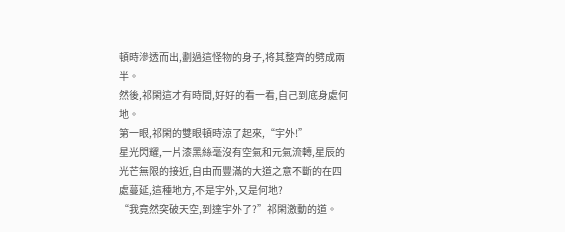頓時滲透而出,劃過這怪物的身子,将其整齊的劈成兩半。
然後,祁閑這才有時間,好好的看一看,自己到底身處何地。
第一眼,祁閑的雙眼頓時涼了起來,“宇外!”
星光閃耀,一片漆黑絲毫沒有空氣和元氣流轉,星辰的光芒無限的接近,自由而豐滿的大道之意不斷的在四處蔓延,這種地方,不是宇外,又是何地?
“我竟然突破天空,到達宇外了?”祁閑激動的道。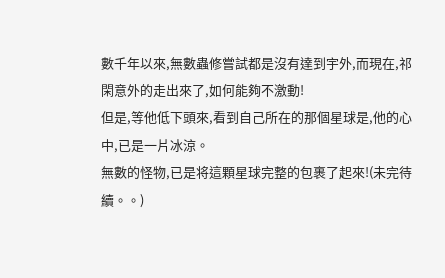數千年以來,無數蟲修嘗試都是沒有達到宇外,而現在,祁閑意外的走出來了,如何能夠不激動!
但是,等他低下頭來,看到自己所在的那個星球是,他的心中,已是一片冰涼。
無數的怪物,已是将這顆星球完整的包裹了起來!(未完待續。。)